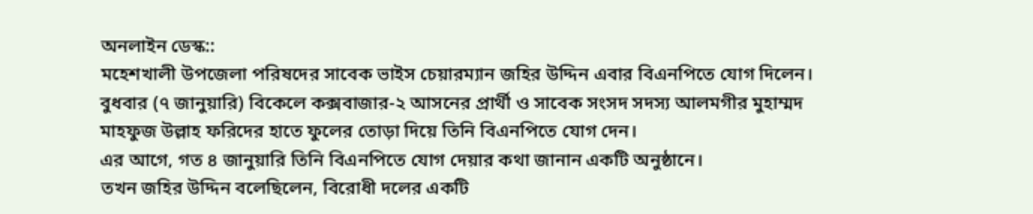অনলাইন ডেস্ক::
মহেশখালী উপজেলা পরিষদের সাবেক ভাইস চেয়ারম্যান জহির উদ্দিন এবার বিএনপিতে যোগ দিলেন। বুধবার (৭ জানুয়ারি) বিকেলে কক্সবাজার-২ আসনের প্রার্থী ও সাবেক সংসদ সদস্য আলমগীর মুহাম্মদ মাহফুজ উল্লাহ ফরিদের হাতে ফুলের তোড়া দিয়ে তিনি বিএনপিতে যোগ দেন।
এর আগে, গত ৪ জানুয়ারি তিনি বিএনপিতে যোগ দেয়ার কথা জানান একটি অনুষ্ঠানে।
তখন জহির উদ্দিন বলেছিলেন, বিরোধী দলের একটি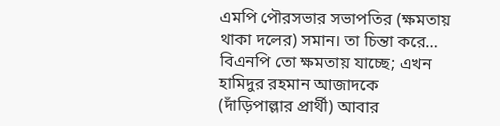এমপি পৌরসভার সভাপতির (ক্ষমতায় থাকা দলের) সমান। তা চিন্তা করে… বিএনপি তো ক্ষমতায় যাচ্ছে; এখন হামিদুর রহমান আজাদকে (দাঁড়িপাল্লার প্রার্থী) আবার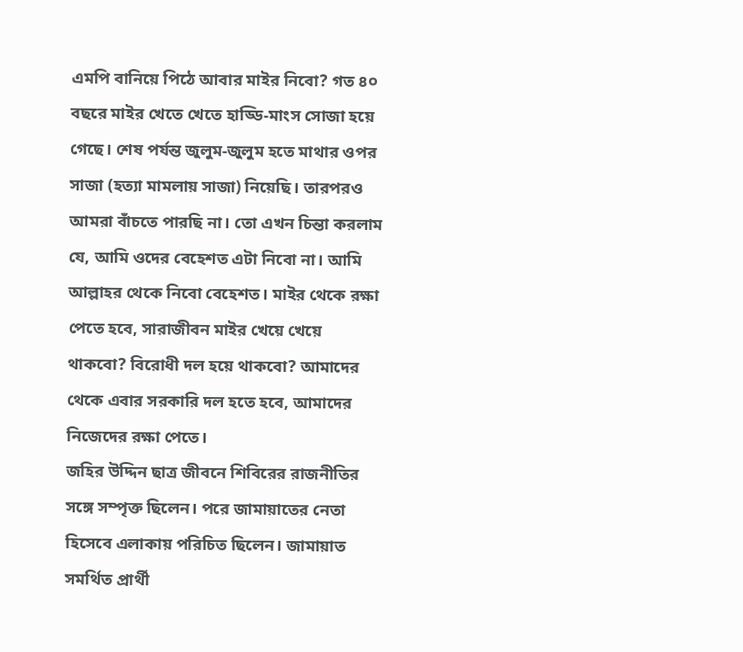এমপি বানিয়ে পিঠে আবার মাইর নিবো? গত ৪০ বছরে মাইর খেতে খেতে হাড্ডি-মাংস সোজা হয়ে গেছে। শেষ পর্যন্ত জুলুম-জুলুম হতে মাথার ওপর সাজা (হত্যা মামলায় সাজা) নিয়েছি। তারপরও আমরা বাঁচতে পারছি না। তো এখন চিন্তা করলাম যে, আমি ওদের বেহেশত এটা নিবো না। আমি আল্লাহর থেকে নিবো বেহেশত। মাইর থেকে রক্ষা পেতে হবে, সারাজীবন মাইর খেয়ে খেয়ে থাকবো? বিরোধী দল হয়ে থাকবো? আমাদের থেকে এবার সরকারি দল হতে হবে, আমাদের নিজেদের রক্ষা পেতে।
জহির উদ্দিন ছাত্র জীবনে শিবিরের রাজনীতির সঙ্গে সম্পৃক্ত ছিলেন। পরে জামায়াতের নেতা হিসেবে এলাকায় পরিচিত ছিলেন। জামায়াত সমর্থিত প্রার্থী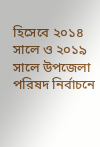হিসেবে ২০১৪ সালে ও ২০১৯ সালে উপজেলা পরিষদ নির্বাচনে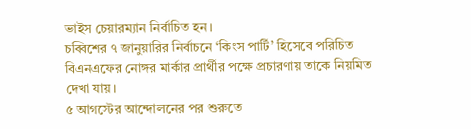ভাইস চেয়ারম্যান নির্বাচিত হন।
চব্বিশের ৭ জানুয়ারির নির্বাচনে ‘কিংস পার্টি’ হিসেবে পরিচিত বিএনএফের নোঙ্গর মার্কার প্রার্থীর পক্ষে প্রচারণায় তাকে নিয়মিত দেখা যায়।
৫ আগস্টের আন্দোলনের পর শুরুতে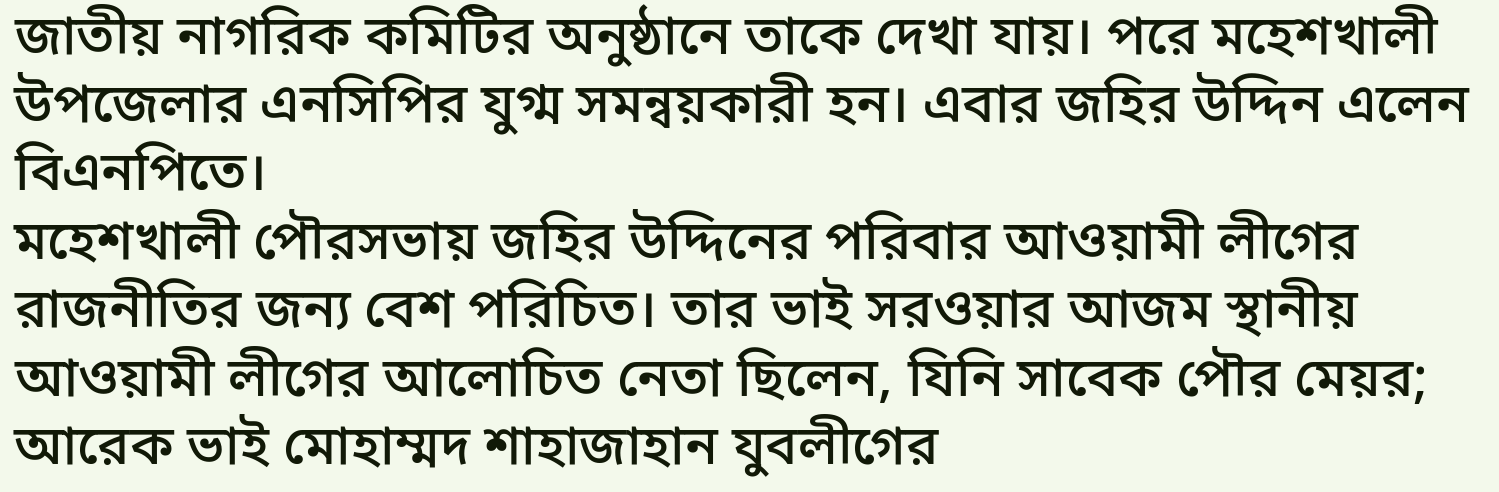জাতীয় নাগরিক কমিটির অনুষ্ঠানে তাকে দেখা যায়। পরে মহেশখালী উপজেলার এনসিপির যুগ্ম সমন্বয়কারী হন। এবার জহির উদ্দিন এলেন বিএনপিতে।
মহেশখালী পৌরসভায় জহির উদ্দিনের পরিবার আওয়ামী লীগের রাজনীতির জন্য বেশ পরিচিত। তার ভাই সরওয়ার আজম স্থানীয় আওয়ামী লীগের আলোচিত নেতা ছিলেন, যিনি সাবেক পৌর মেয়র; আরেক ভাই মোহাম্মদ শাহাজাহান যুবলীগের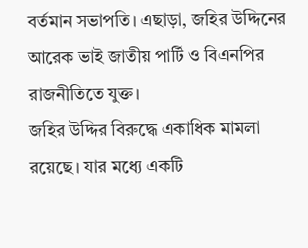বর্তমান সভাপতি। এছাড়া, জহির উদ্দিনের আরেক ভাই জাতীয় পার্টি ও বিএনপির রাজনীতিতে যুক্ত।
জহির উদ্দির বিরুদ্ধে একাধিক মামলা রয়েছে। যার মধ্যে একটি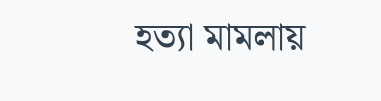হত্যা মামলায়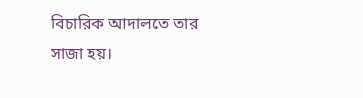বিচারিক আদালতে তার সাজা হয়।